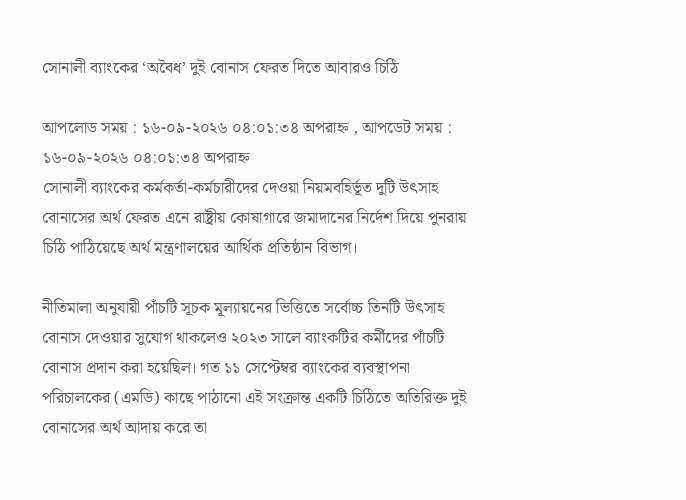সোনালী ব্যাংকের ‘অবৈধ’ দুই বোনাস ফেরত দিতে আবারও চিঠি

আপলোড সময় : ১৬-০৯-২০২৬ ০৪:০১:৩৪ অপরাহ্ন , আপডেট সময় : ১৬-০৯-২০২৬ ০৪:০১:৩৪ অপরাহ্ন
সোনালী ব্যাংকের কর্মকর্তা-কর্মচারীদের দেওয়া নিয়মবহির্ভূত দুটি উৎসাহ বোনাসের অর্থ ফেরত এনে রাষ্ট্রীয় কোষাগারে জমাদানের নির্দেশ দিয়ে পুনরায় চিঠি পাঠিয়েছে অর্থ মন্ত্রণালয়ের আর্থিক প্রতিষ্ঠান বিভাগ।

নীতিমালা অনুযায়ী পাঁচটি সূচক মূল্যায়নের ভিত্তিতে সর্বোচ্চ তিনটি উৎসাহ বোনাস দেওয়ার সুযোগ থাকলেও ২০২৩ সালে ব্যাংকটির কর্মীদের পাঁচটি বোনাস প্রদান করা হয়েছিল। গত ১১ সেপ্টেম্বর ব্যাংকের ব্যবস্থাপনা পরিচালকের (এমডি) কাছে পাঠানো এই সংক্রান্ত একটি চিঠিতে অতিরিক্ত দুই বোনাসের অর্থ আদায় করে তা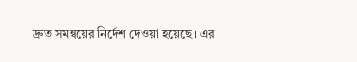দ্রুত সমন্বয়ের নির্দেশ দেওয়া হয়েছে। এর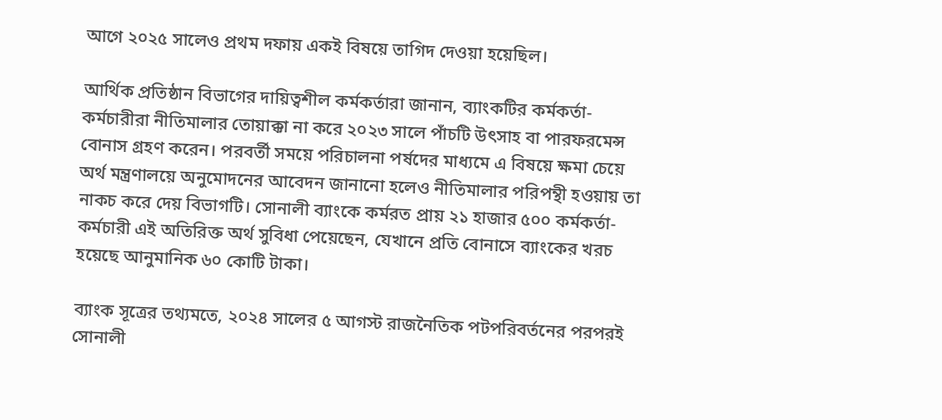আগে ২০২৫ সালেও প্রথম দফায় একই বিষয়ে তাগিদ দেওয়া হয়েছিল।

আর্থিক প্রতিষ্ঠান বিভাগের দায়িত্বশীল কর্মকর্তারা জানান, ব্যাংকটির কর্মকর্তা-কর্মচারীরা নীতিমালার তোয়াক্কা না করে ২০২৩ সালে পাঁচটি উৎসাহ বা পারফরমেন্স বোনাস গ্রহণ করেন। পরবর্তী সময়ে পরিচালনা পর্ষদের মাধ্যমে এ বিষয়ে ক্ষমা চেয়ে অর্থ মন্ত্রণালয়ে অনুমোদনের আবেদন জানানো হলেও নীতিমালার পরিপন্থী হওয়ায় তা নাকচ করে দেয় বিভাগটি। সোনালী ব্যাংকে কর্মরত প্রায় ২১ হাজার ৫০০ কর্মকর্তা-কর্মচারী এই অতিরিক্ত অর্থ সুবিধা পেয়েছেন, যেখানে প্রতি বোনাসে ব্যাংকের খরচ হয়েছে আনুমানিক ৬০ কোটি টাকা।

ব্যাংক সূত্রের তথ্যমতে, ২০২৪ সালের ৫ আগস্ট রাজনৈতিক পটপরিবর্তনের পরপরই সোনালী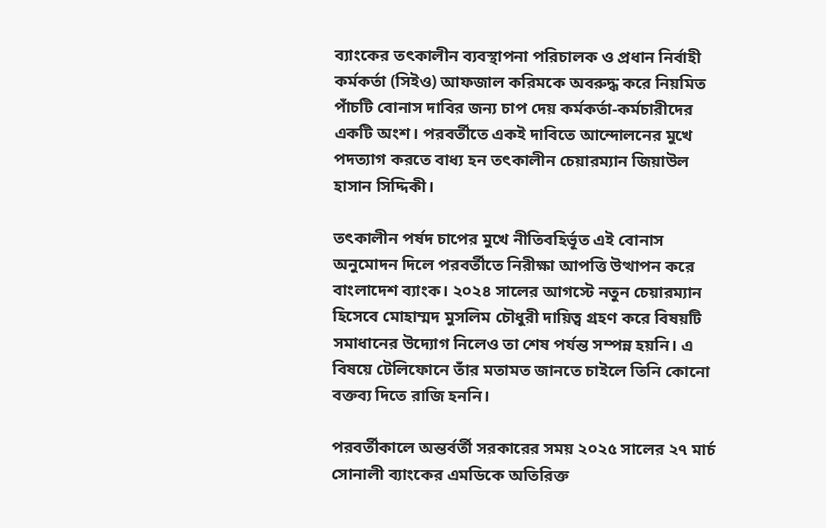ব্যাংকের তৎকালীন ব্যবস্থাপনা পরিচালক ও প্রধান নির্বাহী কর্মকর্তা (সিইও) আফজাল করিমকে অবরুদ্ধ করে নিয়মিত পাঁচটি বোনাস দাবির জন্য চাপ দেয় কর্মকর্তা-কর্মচারীদের একটি অংশ। পরবর্তীতে একই দাবিতে আন্দোলনের মুখে পদত্যাগ করতে বাধ্য হন তৎকালীন চেয়ারম্যান জিয়াউল হাসান সিদ্দিকী।

তৎকালীন পর্ষদ চাপের মুখে নীতিবহির্ভূত এই বোনাস অনুমোদন দিলে পরবর্তীতে নিরীক্ষা আপত্তি উত্থাপন করে বাংলাদেশ ব্যাংক। ২০২৪ সালের আগস্টে নতুন চেয়ারম্যান হিসেবে মোহাম্মদ মুসলিম চৌধুরী দায়িত্ব গ্রহণ করে বিষয়টি সমাধানের উদ্যোগ নিলেও তা শেষ পর্যন্ত সম্পন্ন হয়নি। এ বিষয়ে টেলিফোনে তাঁর মতামত জানতে চাইলে তিনি কোনো বক্তব্য দিতে রাজি হননি।

পরবর্তীকালে অন্তর্বর্তী সরকারের সময় ২০২৫ সালের ২৭ মার্চ সোনালী ব্যাংকের এমডিকে অতিরিক্ত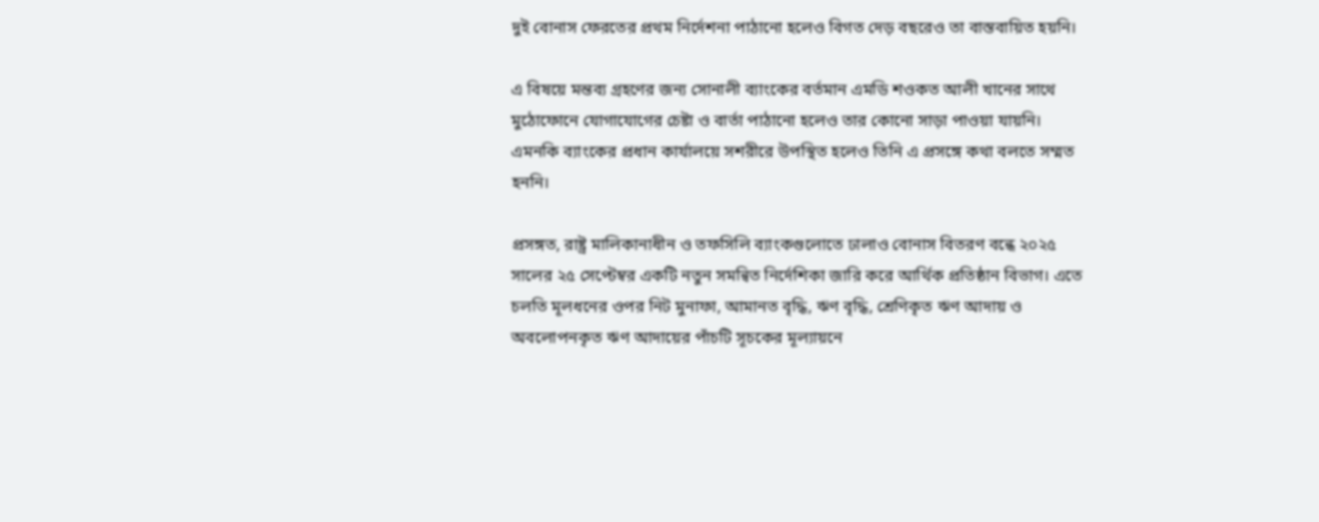দুই বোনাস ফেরতের প্রথম নির্দেশনা পাঠানো হলেও বিগত দেড় বছরেও তা বাস্তবায়িত হয়নি।

এ বিষয়ে মন্তব্য গ্রহণের জন্য সোনালী ব্যাংকের বর্তমান এমডি শওকত আলী খানের সাথে মুঠোফোনে যোগাযোগের চেষ্টা ও বার্তা পাঠানো হলেও তার কোনো সাড়া পাওয়া যায়নি। এমনকি ব্যাংকের প্রধান কার্যালয়ে সশরীরে উপস্থিত হলেও তিনি এ প্রসঙ্গে কথা বলতে সম্মত হননি।

প্রসঙ্গত, রাষ্ট্র মালিকানাধীন ও তফসিলি ব্যাংকগুলোতে ঢালাও বোনাস বিতরণ বন্ধে ২০২৫ সালের ২৫ সেপ্টেম্বর একটি নতুন সমন্বিত নির্দেশিকা জারি করে আর্থিক প্রতিষ্ঠান বিভাগ। এতে চলতি মূলধনের ওপর নিট মুনাফা, আমানত বৃদ্ধি, ঋণ বৃদ্ধি, শ্রেণিকৃত ঋণ আদায় ও অবলোপনকৃত ঋণ আদায়ের পাঁচটি সূচকের মূল্যায়নে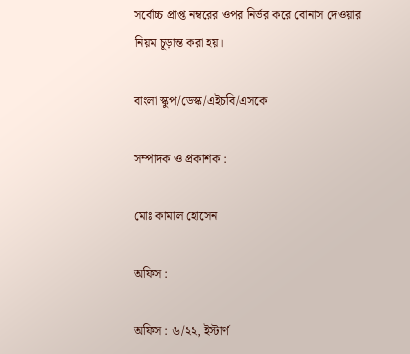সর্বোচ্চ প্রাপ্ত নম্বরের ওপর নির্ভর করে বোনাস দেওয়ার নিয়ম চূড়ান্ত করা হয়।

বাংলা স্কুপ/ডেস্ক/এইচবি/এসকে

সম্পাদক ও প্রকাশক :

মোঃ কামাল হোসেন

অফিস :

অফিস : ৬/২২, ইস্টার্ণ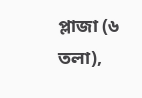প্লাজা (৬ তলা),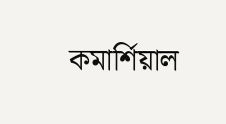কমার্শিয়াল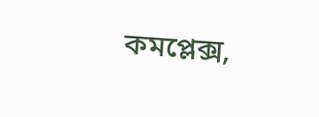কমপ্লেক্স,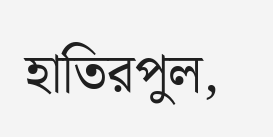হাতিরপুল,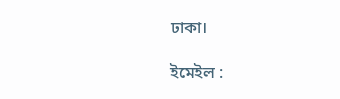ঢাকা।

ইমেইল :